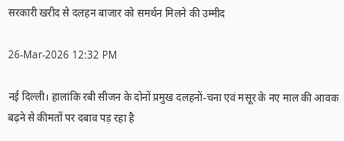सरकारी खरीद से दलहन बाजार को समर्थन मिलने की उम्मीद

26-Mar-2026 12:32 PM

नई दिल्ली। हालांकि रबी सीजन के दोनों प्रमुख दलहनों-चना एवं मसूर के नए माल की आवक बढ़ने से कीमतों पर दबाव पड़ रहा है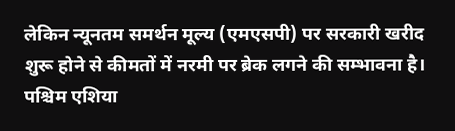लेकिन न्यूनतम समर्थन मूल्य (एमएसपी) पर सरकारी खरीद शुरू होने से कीमतों में नरमी पर ब्रेक लगने की सम्भावना है। पश्चिम एशिया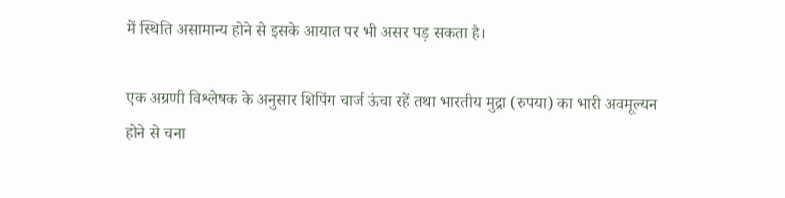में स्थिति असामान्य होने से इसके आयात पर भी असर पड़ सकता है।

एक अग्रणी विश्लेषक के अनुसार शिपिंग चार्ज ऊंचा रहें तथा भारतीय मुद्रा (रुपया) का भारी अवमूल्यन होने से चना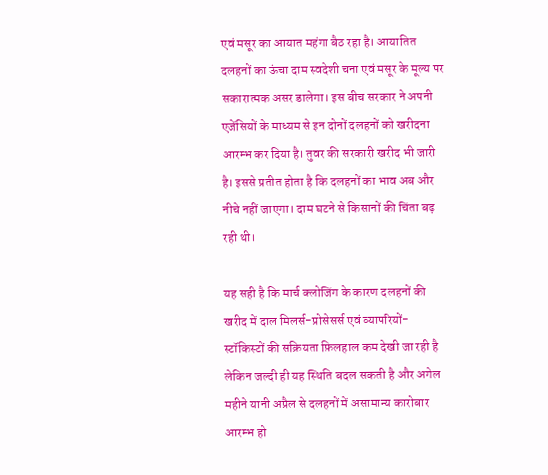एवं मसूर का आयात महंगा बैठ रहा है। आयातित दलहनों का ऊंचा दाम स्वदेशी चना एवं मसूर के मूल्य पर सकारात्मक असर डालेगा। इस बीच सरकार ने अपनी एजेंसियों के माध्यम से इन दोनों दलहनों को खरीदना आरम्भ कर दिया है। तुवर की सरकारी खरीद भी जारी है। इससे प्रतीत होता है कि दलहनों का भाव अब और नीचे नहीं जाएगा। दाम घटने से किसानों की चिंता बढ़ रही थी।

यह सही है कि मार्च क्लोजिंग के कारण दलहनों की खरीद में दाल मिलर्स-प्रोसेसर्स एवं व्यापरियों-स्टॉकिस्टों की सक्रियता फ़िलहाल कम देखी जा रही है लेकिन जल्दी ही यह स्थिति बदल सकती है और अगेल महीने यानी अप्रैल से दलहनों में असामान्य कारोबार आरम्भ हो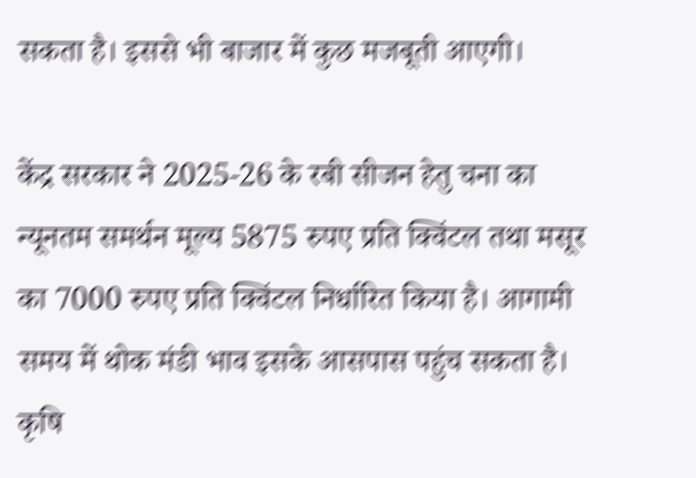सकता है। इससे भी बाजार में कुछ मजबूती आएगी।

केंद्र सरकार ने 2025-26 के रबी सीजन हेतु चना का न्यूनतम समर्थन मूल्य 5875 रुपए प्रति क्विंटल तथा मसूर का 7000 रुपए प्रति क्विंटल निर्धारित किया है। आगामी समय में थोक मंडी भाव इसके आसपास पहुंच सकता है। कृषि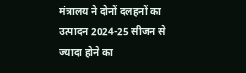मंत्रालय ने दोनों दलहनों का उत्पादन 2024-25 सीजन से ज्यादा होने का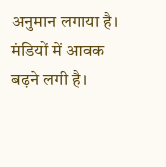अनुमान लगाया है। मंडियों में आवक बढ़ने लगी है।